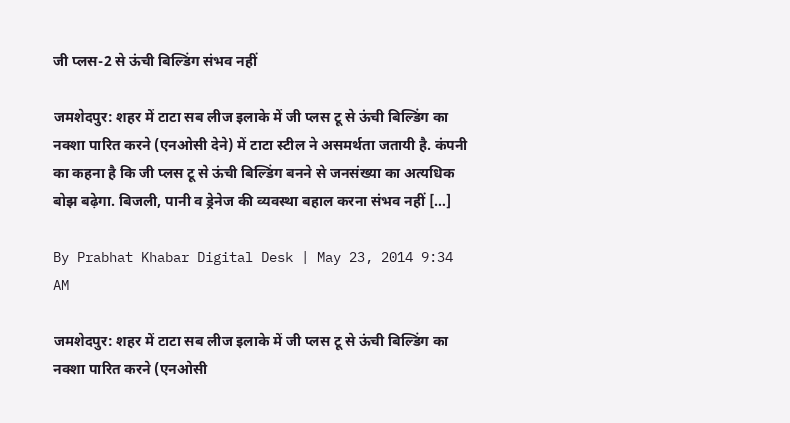जी प्लस-2 से ऊंची बिल्डिंग संभव नहीं

जमशेदपुर: शहर में टाटा सब लीज इलाके में जी प्लस टू से ऊंची बिल्डिंग का नक्शा पारित करने (एनओसी देने) में टाटा स्टील ने असमर्थता जतायी है. कंपनी का कहना है कि जी प्लस टू से ऊंची बिल्डिंग बनने से जनसंख्या का अत्यधिक बोझ बढ़ेगा. बिजली, पानी व ड्रेनेज की व्यवस्था बहाल करना संभव नहीं […]

By Prabhat Khabar Digital Desk | May 23, 2014 9:34 AM

जमशेदपुर: शहर में टाटा सब लीज इलाके में जी प्लस टू से ऊंची बिल्डिंग का नक्शा पारित करने (एनओसी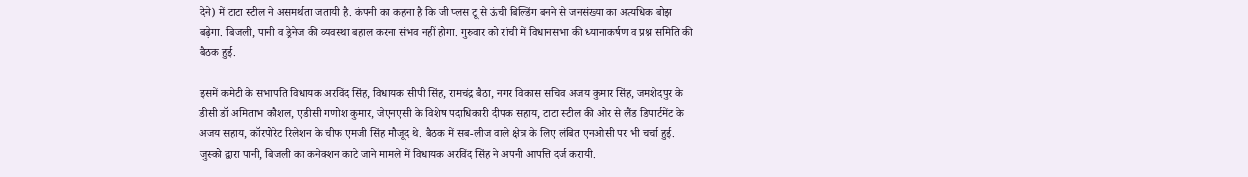देने) में टाटा स्टील ने असमर्थता जतायी है. कंपनी का कहना है कि जी प्लस टू से ऊंची बिल्डिंग बनने से जनसंख्या का अत्यधिक बोझ बढ़ेगा. बिजली, पानी व ड्रेनेज की व्यवस्था बहाल करना संभव नहीं होगा. गुरुवार को रांची में विधानसभा की ध्यानाकर्षण व प्रश्न समिति की बैठक हुई.

इसमें कमेटी के सभापति विधायक अरविंद सिंह, विधायक सीपी सिंह, रामचंद्र बैठा, नगर विकास सचिव अजय कुमार सिंह, जमशेदपुर के डीसी डॉ अमिताभ कौशल, एडीसी गणोश कुमार, जेएनएसी के विशेष पदाधिकारी दीपक सहाय, टाटा स्टील की ओर से लैंड डिपार्टमेंट के अजय सहाय, कॉरपोरेट रिलेशन के चीफ एमजी सिंह मौजूद थे. बैठक में सब-लीज वाले क्षेत्र के लिए लंबित एनओसी पर भी चर्चा हुई. जुस्को द्वारा पानी, बिजली का कनेक्शन काटे जाने मामले में विधायक अरविंद सिंह ने अपनी आपत्ति दर्ज करायी.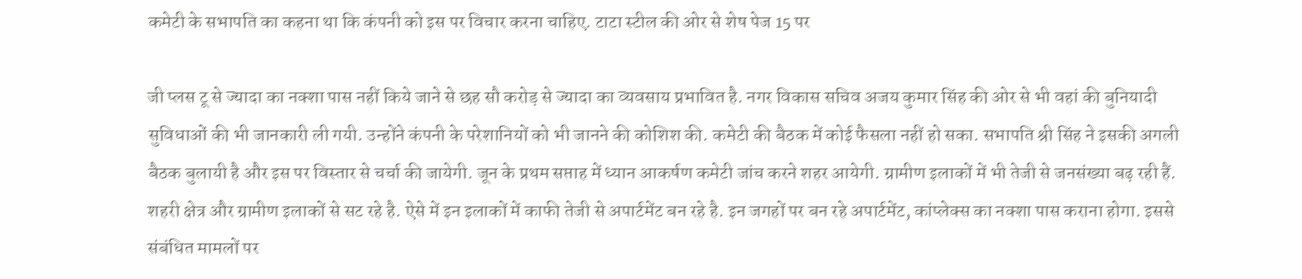कमेटी के सभापति का कहना था कि कंपनी को इस पर विचार करना चाहिए. टाटा स्टील की ओर से शेष पेज 15 पर

जी प्लस टू से ज्यादा का नक्शा पास नहीं किये जाने से छह सौ करोड़ से ज्यादा का व्यवसाय प्रभावित है. नगर विकास सचिव अजय कुमार सिंह की ओर से भी वहां की बुनियादी सुविधाओं की भी जानकारी ली गयी. उन्होंने कंपनी के परेशानियों को भी जानने की कोशिश की. कमेटी की बैठक में कोई फैसला नहीं हो सका. सभापति श्री सिंह ने इसकी अगली बैठक बुलायी है और इस पर विस्तार से चर्चा की जायेगी. जून के प्रथम सप्ताह में ध्यान आकर्षण कमेटी जांच करने शहर आयेगी. ग्रामीण इलाकों में भी तेजी से जनसंख्या बढ़ रही हैं. शहरी क्षेत्र और ग्रामीण इलाकों से सट रहे है. ऐसे में इन इलाकों में काफी तेजी से अपार्टमेंट बन रहे है. इन जगहों पर बन रहे अपार्टमेंट, कांप्लेक्स का नक्शा पास कराना होगा. इससे संबंधित मामलों पर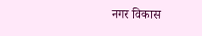नगर विकास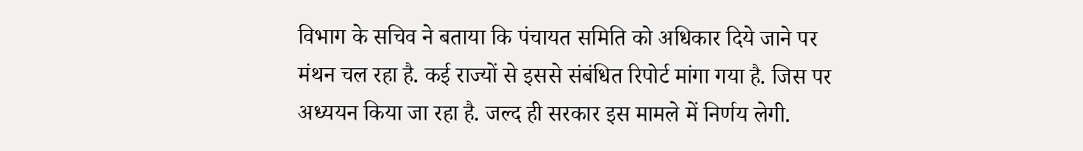विभाग के सचिव ने बताया कि पंचायत समिति को अधिकार दिये जाने पर मंथन चल रहा है. कई राज्यों से इससे संबंधित रिपोर्ट मांगा गया है. जिस पर अध्ययन किया जा रहा है. जल्द ही सरकार इस मामले में निर्णय लेगी.